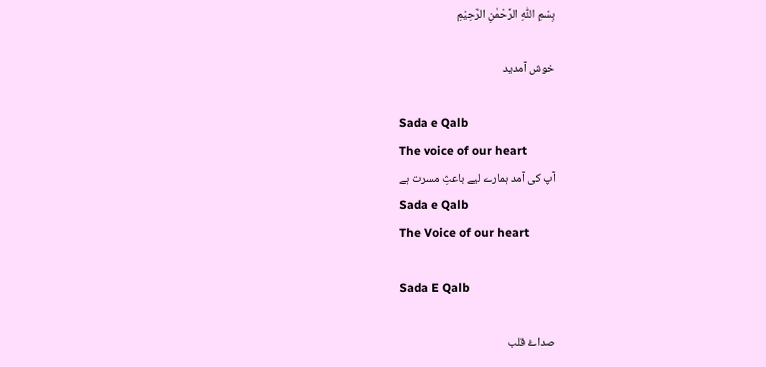بِسْمِ اللّٰهِ الرَّحْمٰنِ الرَّحِيْمِ

خوش آمدید

Sada e Qalb
The voice of our heart
آپ کی آمد ہمارے لیے باعثِ مسرت ہے
Sada e Qalb
The Voice of our heart

Sada E Qalb

صداۓ قلب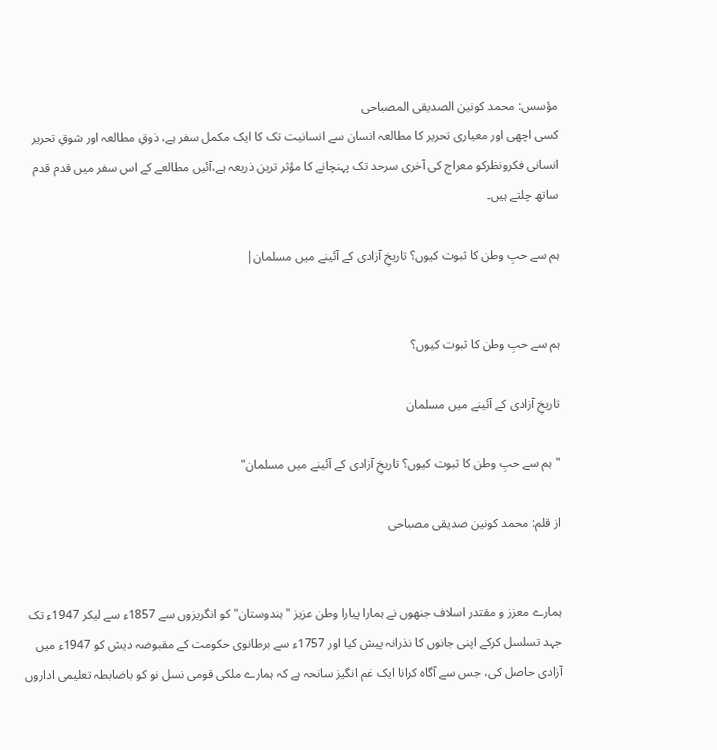مؤسس: محمد کونین الصدیقی المصباحی
کسی اچھی اور معیاری تحریر کا مطالعہ انسان سے انسانیت تک کا ایک مکمل سفر ہے، ذوقِ مطالعہ اور شوقِ تحریر انسانی فکرونظرکو معراج کی آخری سرحد تک پہنچانے کا مؤثر ترین ذریعہ ہے،آئیں مطالعے کے اس سفر میں قدم قدم ساتھ چلتے ہیں۔

ہم سے حبِ وطن کا ثبوت کیوں؟ تاریخِ آزادی کے آئینے میں مسلمان|


ہم سے حبِ وطن کا ثبوت کیوں؟

تاریخِ آزادی کے آئینے میں مسلمان

"ہم سے حبِ وطن کا ثبوت کیوں؟ تاریخِ آزادی کے آئینے میں مسلمان"

از قلم: محمد کونین صدیقی مصباحی


ہمارے معزز و مقتدر اسلاف جنھوں نے ہمارا پیارا وطن عزیز "ہندوستان" کو انگریزوں سے 1857ء سے لیکر 1947ء تک جہد تسلسل کرکے اپنی جانوں کا نذرانہ پیش کیا اور 1757ء سے برطانوی حکومت کے مقبوضہ دیش کو 1947ء میں آزادی حاصل کی، جس سے آگاہ کرانا ایک غم انگیز سانحہ ہے کہ ہمارے ملکی قومی نسل نو کو باضابطہ تعلیمی اداروں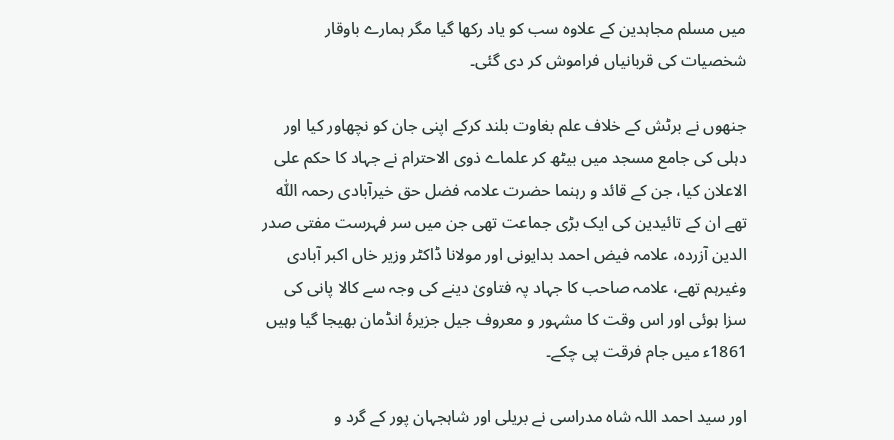میں مسلم مجاہدین کے علاوہ سب کو یاد رکھا گیا مگر ہمارے باوقار شخصیات کی قربانیاں فراموش کر دی گئی۔

جنھوں نے برٹش کے خلاف علم بغاوت بلند کرکے اپنی جان کو نچھاور کیا اور دہلی کی جامع مسجد میں بیٹھ کر علماے ذوی الاحترام نے جہاد کا حکم علی الاعلان کیا، جن کے قائد و رہنما حضرت علامہ فضل حق خیرآبادی رحمہ اللّٰہ تھے ان کے تائیدین کی ایک بڑی جماعت تھی جن میں سر فہرست مفتی صدر الدین آزردہ، علامہ فیض احمد بدایونی اور مولانا ڈاکٹر وزیر خاں اکبر آبادی وغیرہم تھے، علامہ صاحب کا جہاد پہ فتاویٰ دینے کی وجہ سے کالا پانی کی سزا ہوئی اور اس وقت کا مشہور و معروف جیل جزیرۂ انڈمان بھیجا گیا وہیں 1861ء میں جام فرقت پی چکے۔

اور سید احمد اللہ شاہ مدراسی نے بریلی اور شاہجہان پور کے گرد و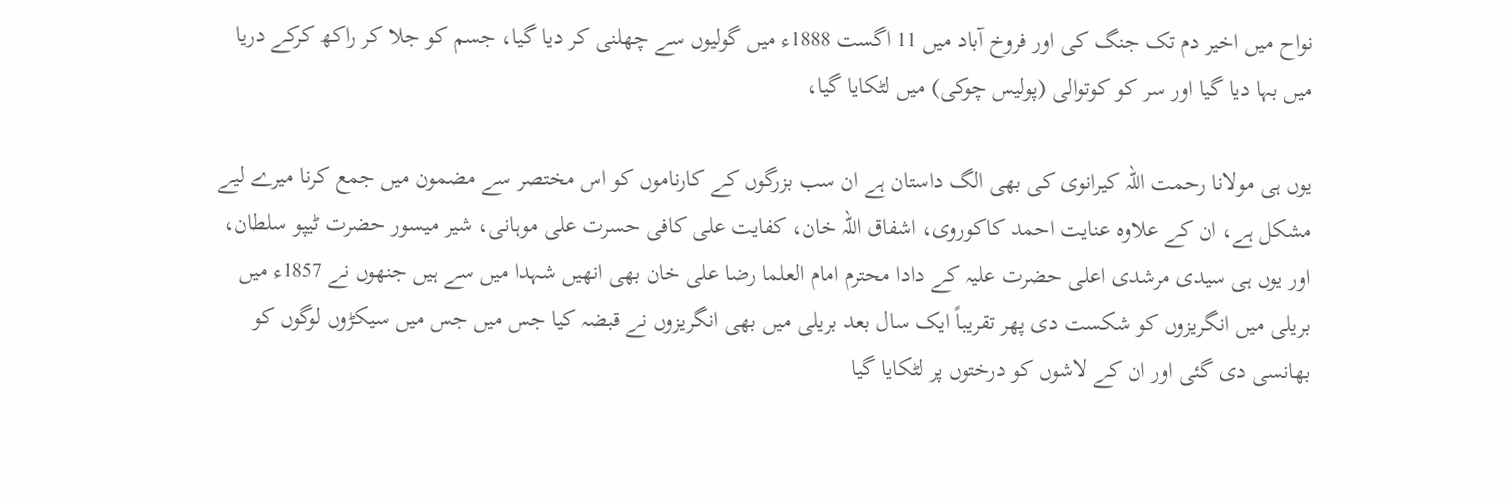نواح میں اخیر دم تک جنگ کی اور فروخ آباد میں 11 اگست 1888ء میں گولیوں سے چھلنی کر دیا گیا، جسم کو جلا کر راکھ کرکے دریا میں بہا دیا گیا اور سر کو کوتوالی (پولیس چوکی) میں لٹکایا گیا،

یوں ہی مولانا رحمت اللہ کیرانوی کی بھی الگ داستان ہے ان سب بزرگوں کے کارناموں کو اس مختصر سے مضمون میں جمع کرنا میرے لیے مشکل ہے، ان کے علاوہ عنایت احمد کاکوروی، اشفاق اللہ خان، کفایت علی کافی حسرت علی موہانی، شیر میسور حضرت ٹیپو سلطان، اور یوں ہی سیدی مرشدی اعلی حضرت علیہ کے دادا محترم امام العلما رضا علی خان بھی انھیں شہدا میں سے ہیں جنھوں نے 1857ء میں بریلی میں انگریزوں کو شکست دی پھر تقریباً ایک سال بعد بریلی میں بھی انگریزوں نے قبضہ کیا جس میں جس میں سیکڑوں لوگوں کو بھانسی دی گئی اور ان کے لاشوں کو درختوں پر لٹکایا گیا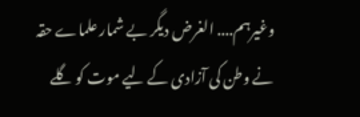وغیرہم.... الغرض دیگر بے شمار علماے حقہ نے وطن کی آزادی کے لیے موت کو گلے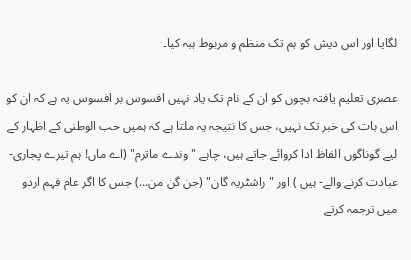لگایا اور اس دیش کو ہم تک منظم و مربوط ہبہ کیا۔

عصری تعلیم یافتہ بچوں کو ان کے نام تک یاد نہیں افسوس بر افسوس یہ ہے کہ ان کو اس بات کی خبر تک نہیں، جس کا نتیجہ یہ ملتا ہے کہ ہمیں حب الوطنی کے اظہار کے لیے گوناگوں الفاظ ادا کروائے جاتے ہیں، چاہے "وندے ماترم" (اے ماں! ہم تیرے پجاری- عبادت کرنے والے- ہیں ) اور "راشٹریہ گان" (جن گن من...) جس کا اگر عام فہم اردو میں ترجمہ کرتے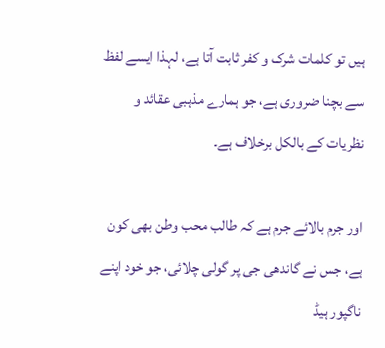ہیں تو کلمات شرک و کفر ثابت آتا ہے، لہذا ایسے لفظ سے بچنا ضروری ہے، جو ہمارے مذہبی عقائد و نظریات کے بالکل برخلاف ہے۔

اور جرم بالائے جرم ہے کہ طالب محب وطن بھی کون ہے، جس نے گاندھی جی پر گولی چلائی، جو خود اپنے ناگپور ہیڈ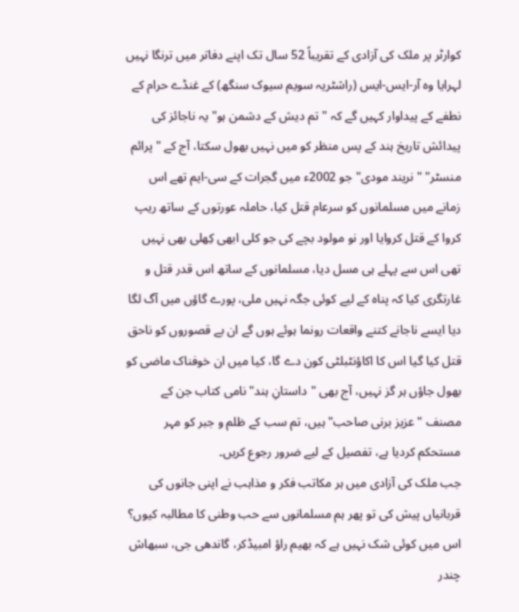کوارٹر پر ملک کی آزادی کے تقریباً 52 سال تک اپنے دفاتر میں ترنگا نہیں لہرایا وہ آر-ایس-ایس (راشٹریہ سویم سیوک سنگھ) کے غنڈے حرام کے نطفے کے پیداوار کہیں گے کہ "تم دیش کے دشمن ہو" یہ ناجائز کی پیدائش تاریخ ہند کے پس منظر کو میں نہیں بھول سکتا، آج کے "پرائم منسٹر" "نریند مودی" جو 2002ء میں گجرات کے سی-ایم تھے اس زمانے میں مسلمانوں کو سرعام قتل کیا، حاملہ عورتوں کے ساتھ ریپ کروا کے قتل کروایا اور نو مولود بچے کی جو کلی ابھی کِھلی بھی نہیں تھی اس سے پہلے ہی مسل دیا، مسلمانوں کے ساتھ اس قدر قتل و غارتگری کیا کہ پناہ کے لیے کوئی جگہ نہیں ملی، پورے گاؤں میں آگ لگا دیا ایسے ناجانے کتنے واقعات رونما ہوئے ہوں گے ان بے قصوروں کو ناحق قتل کیا گیا اس کا اکاؤنٹبلٹی کون دے گا، کیا میں ان خوفناک ماضی کو بھول جاؤں ہر گز نہیں، آج بھی "داستانِ ہند" نامی کتاب جن کے مصنف "عزیز برنی صاحب" ہیں، تم سب کے ظلم و جبر کو مہر مستحکم کردیا ہے، تفصیل کے لیے ضرور رجوع کریں۔
جب ملک کی آزادی میں ہر مکاتب فکر و مذاہب نے اپنی جانوں کی قربانیاں پیش کی تو پھر ہم مسلمانوں سے حب وطنی کا مطالبہ کیوں؟ اس میں کوئی شک نہیں ہے کہ بھیم راؤ امبیڈکر، گاندھی جی، سبھاش چندر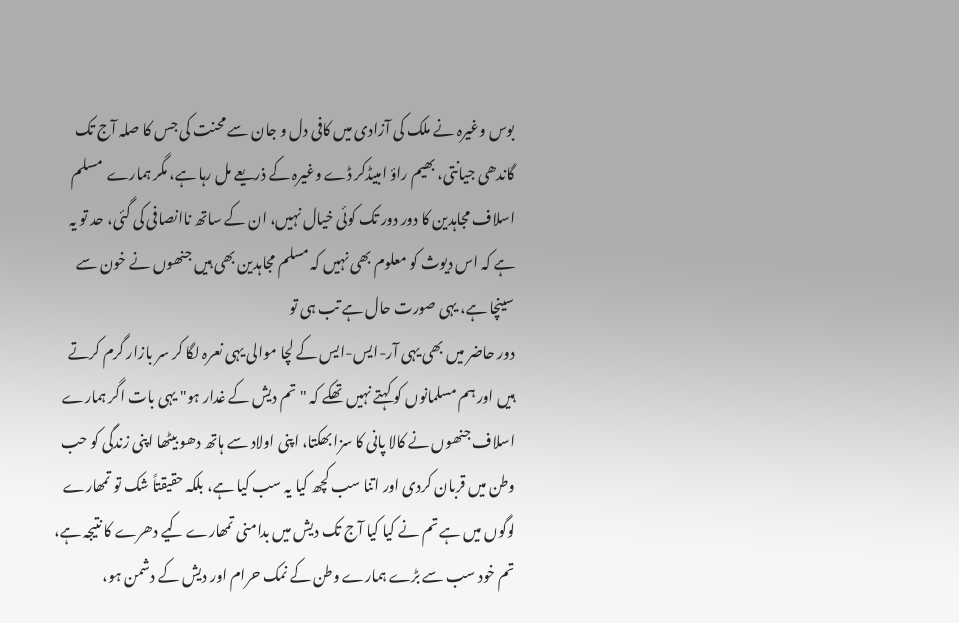بوس وغیرہ نے ملک کی آزادی میں کافی دل و جان سے محنت کی جس کا صلہ آج تک گاندھی جیانتی، بھیم راؤ امبیڈکر ڈے وغیرہ کے ذریعے مل رہا ہے، مگر ہمارے  مسلم اسلاف مجاہدین کا دور دور تک کوئی خیال نہیں، ان کے ساتھ ناانصافی کی گئی، حد تو یہ ہے کہ اس دیوث کو معلوم بھی نہیں کہ مسلم مجاہدین بھی ہیں جنھوں نے خون سے سینچا ہے، یہی صورت حال ہے تب ہی تو
دور حاضر میں بھی یہی آر-ایس-ایس کے لچا موالی یہی نعرہ لگا کر سر بازار گرم کرتے ہیں اور ہم مسلمانوں کو کہتے نہیں تھکے کہ "تم دیش کے غدار ہو" یہی بات اگر ہمارے اسلاف جنھوں نے کالا پانی کا سزا بھکتا، اپنی اولاد سے ہاتھ دھو بیٹھا اپنی زندگی کو حب وطن میں قربان کردی اور اتنا سب کچھ کیا یہ سب کیا ہے، بلکہ حقیقتاً شک تو تمھارے لوگوں میں ہے تم نے کیا کیا آج تک دیش میں بدامنی تمھارے کیے دھرے کا نتیجہ ہے، تم خود سب سے بڑے ہمارے وطن کے نمک حرام اور دیش کے دشمن ہو،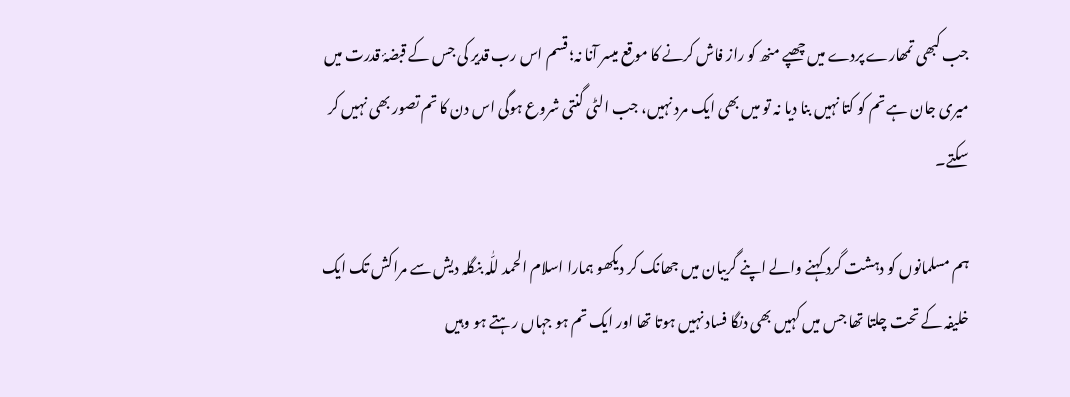جب کبھی تمھارے پردے میں چھپے منھ کو راز فاش کرنے کا موقع میسر آنا نہ؛ قسم اس رب قدیر کی جس کے قبضۂ قدرت میں میری جان ہے تم کو کتا نہیں بنا دیا نہ تو میں بھی ایک مرد نہیں، جب الٹی گنتی شروع ہوگی اس دن کا تم تصور بھی نہیں کر سکتے۔

ہم مسلمانوں کو دہشت گرد کہنے والے اپنے گریبان میں جھانک کر دیکھو ہمارا اسلام الحمد للّٰہ بنگلہ دیش سے مراکش تک ایک خلیفہ کے تحت چلتا تھا جس میں کہیں بھی دنگا فساد نہیں ہوتا تھا اور ایک تم ہو جہاں رہتے ہو وہیں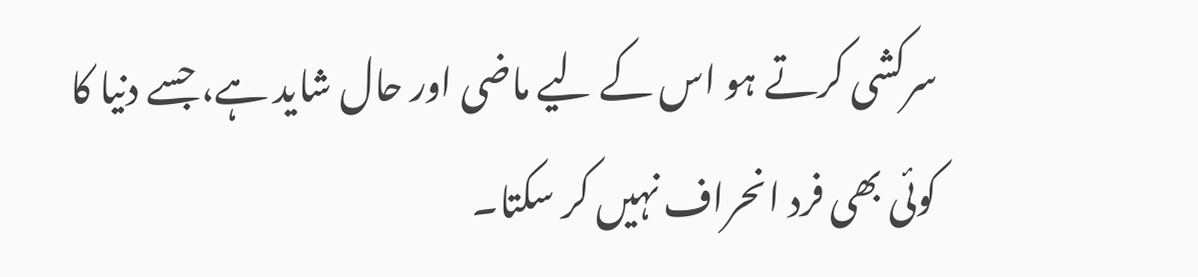سرکشی کرتے ہو اس کے لیے ماضی اور حال شاید ہے، جسے دنیا کا کوئی بھی فرد انحراف نہیں کر سکتا۔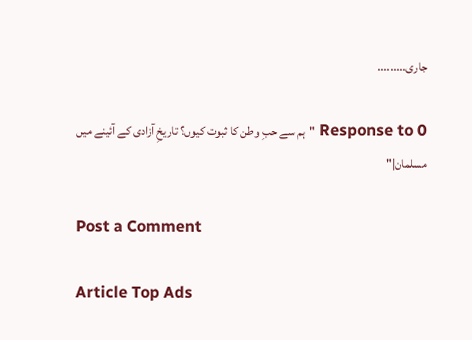جاری.........

0 Response to "ہم سے حبِ وطن کا ثبوت کیوں؟ تاریخِ آزادی کے آئینے میں مسلمان|"

Post a Comment

Article Top Ads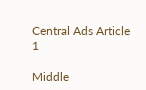Central Ads Article 1

Middle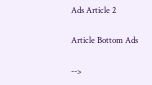Ads Article 2

Article Bottom Ads

-->